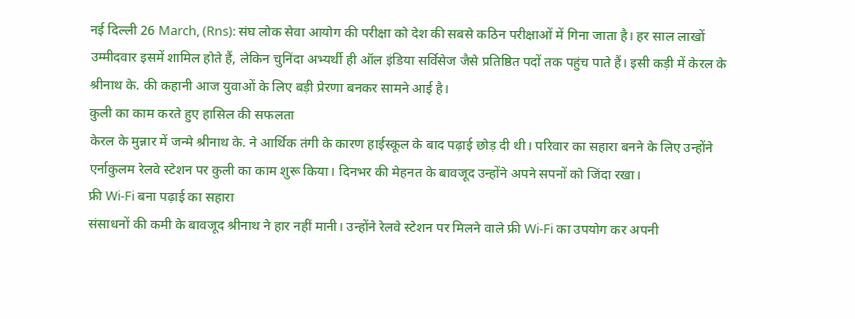नई दिल्ली 26 March, (Rns): संघ लोक सेवा आयोग की परीक्षा को देश की सबसे कठिन परीक्षाओं में गिना जाता है। हर साल लाखों उम्मीदवार इसमें शामिल होते हैं, लेकिन चुनिंदा अभ्यर्थी ही ऑल इंडिया सर्विसेज जैसे प्रतिष्ठित पदों तक पहुंच पाते हैं। इसी कड़ी में केरल के श्रीनाथ के. की कहानी आज युवाओं के लिए बड़ी प्रेरणा बनकर सामने आई है।
कुली का काम करते हुए हासिल की सफलता
केरल के मुन्नार में जन्मे श्रीनाथ के. ने आर्थिक तंगी के कारण हाईस्कूल के बाद पढ़ाई छोड़ दी थी। परिवार का सहारा बनने के लिए उन्होंने एर्नाकुलम रेलवे स्टेशन पर कुली का काम शुरू किया। दिनभर की मेहनत के बावजूद उन्होंने अपने सपनों को जिंदा रखा।
फ्री Wi-Fi बना पढ़ाई का सहारा
संसाधनों की कमी के बावजूद श्रीनाथ ने हार नहीं मानी। उन्होंने रेलवे स्टेशन पर मिलने वाले फ्री Wi-Fi का उपयोग कर अपनी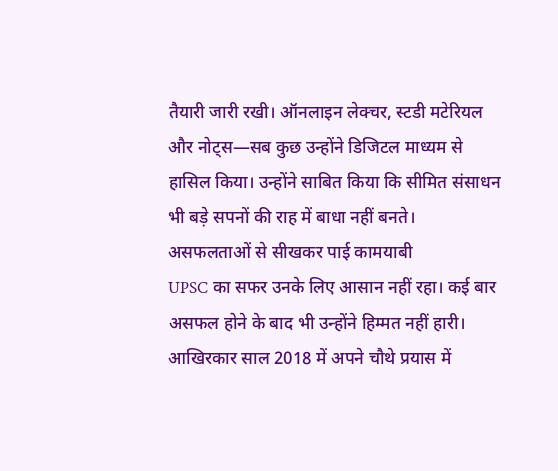तैयारी जारी रखी। ऑनलाइन लेक्चर, स्टडी मटेरियल और नोट्स—सब कुछ उन्होंने डिजिटल माध्यम से हासिल किया। उन्होंने साबित किया कि सीमित संसाधन भी बड़े सपनों की राह में बाधा नहीं बनते।
असफलताओं से सीखकर पाई कामयाबी
UPSC का सफर उनके लिए आसान नहीं रहा। कई बार असफल होने के बाद भी उन्होंने हिम्मत नहीं हारी। आखिरकार साल 2018 में अपने चौथे प्रयास में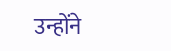उन्होंने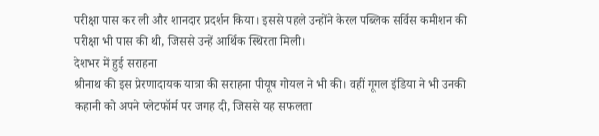परीक्षा पास कर ली और शानदार प्रदर्शन किया। इससे पहले उन्होंने केरल पब्लिक सर्विस कमीशन की परीक्षा भी पास की थी, जिससे उन्हें आर्थिक स्थिरता मिली।
देशभर में हुई सराहना
श्रीनाथ की इस प्रेरणादायक यात्रा की सराहना पीयूष गोयल ने भी की। वहीं गूगल इंडिया ने भी उनकी कहानी को अपने प्लेटफॉर्म पर जगह दी, जिससे यह सफलता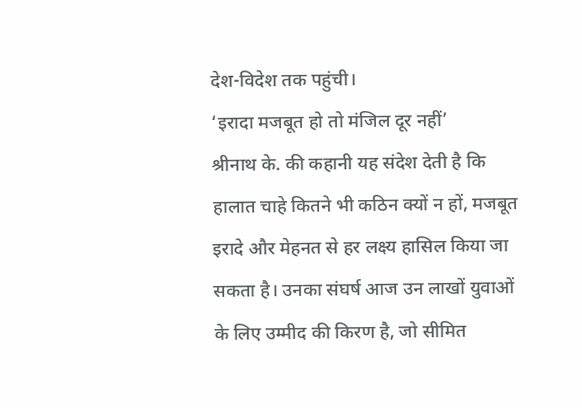देश-विदेश तक पहुंची।
‘इरादा मजबूत हो तो मंजिल दूर नहीं’
श्रीनाथ के. की कहानी यह संदेश देती है कि हालात चाहे कितने भी कठिन क्यों न हों, मजबूत इरादे और मेहनत से हर लक्ष्य हासिल किया जा सकता है। उनका संघर्ष आज उन लाखों युवाओं के लिए उम्मीद की किरण है, जो सीमित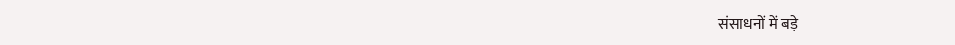संसाधनों में बड़े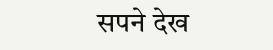सपने देख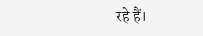रहे हैं।